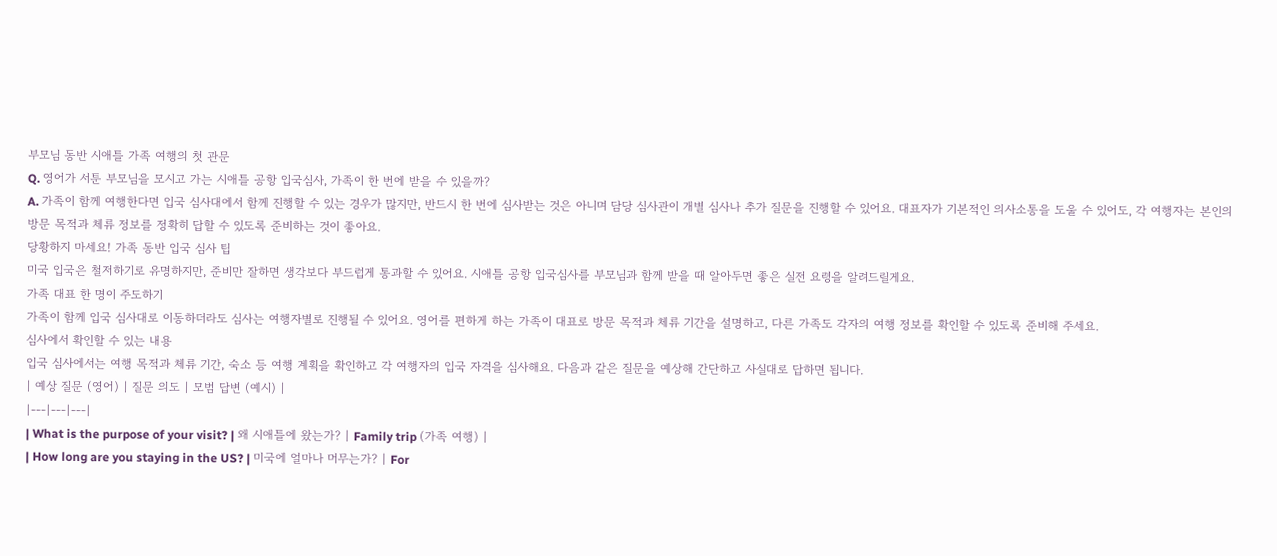부모님 동반 시애틀 가족 여행의 첫 관문
Q. 영어가 서툰 부모님을 모시고 가는 시애틀 공항 입국심사, 가족이 한 번에 받을 수 있을까?
A. 가족이 함께 여행한다면 입국 심사대에서 함께 진행할 수 있는 경우가 많지만, 반드시 한 번에 심사받는 것은 아니며 담당 심사관이 개별 심사나 추가 질문을 진행할 수 있어요. 대표자가 기본적인 의사소통을 도울 수 있어도, 각 여행자는 본인의 방문 목적과 체류 정보를 정확히 답할 수 있도록 준비하는 것이 좋아요.
당황하지 마세요! 가족 동반 입국 심사 팁
미국 입국은 철저하기로 유명하지만, 준비만 잘하면 생각보다 부드럽게 통과할 수 있어요. 시애틀 공항 입국심사를 부모님과 함께 받을 때 알아두면 좋은 실전 요령을 알려드릴게요.
가족 대표 한 명이 주도하기
가족이 함께 입국 심사대로 이동하더라도 심사는 여행자별로 진행될 수 있어요. 영어를 편하게 하는 가족이 대표로 방문 목적과 체류 기간을 설명하고, 다른 가족도 각자의 여행 정보를 확인할 수 있도록 준비해 주세요.
심사에서 확인할 수 있는 내용
입국 심사에서는 여행 목적과 체류 기간, 숙소 등 여행 계획을 확인하고 각 여행자의 입국 자격을 심사해요. 다음과 같은 질문을 예상해 간단하고 사실대로 답하면 됩니다.
| 예상 질문 (영어) | 질문 의도 | 모범 답변 (예시) |
|---|---|---|
| What is the purpose of your visit? | 왜 시애틀에 왔는가? | Family trip (가족 여행) |
| How long are you staying in the US? | 미국에 얼마나 머무는가? | For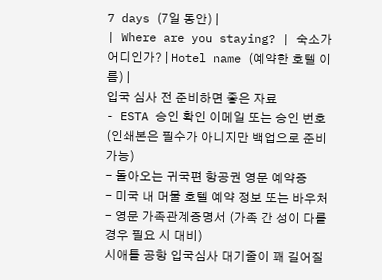7 days (7일 동안) |
| Where are you staying? | 숙소가 어디인가? | Hotel name (예약한 호텔 이름) |
입국 심사 전 준비하면 좋은 자료
- ESTA 승인 확인 이메일 또는 승인 번호(인쇄본은 필수가 아니지만 백업으로 준비 가능)
- 돌아오는 귀국편 항공권 영문 예약증
- 미국 내 머물 호텔 예약 정보 또는 바우처
- 영문 가족관계증명서 (가족 간 성이 다를 경우 필요 시 대비)
시애틀 공항 입국심사 대기줄이 꽤 길어질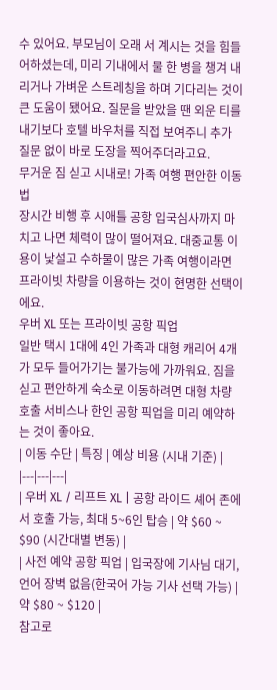수 있어요. 부모님이 오래 서 계시는 것을 힘들어하셨는데, 미리 기내에서 물 한 병을 챙겨 내리거나 가벼운 스트레칭을 하며 기다리는 것이 큰 도움이 됐어요. 질문을 받았을 땐 외운 티를 내기보다 호텔 바우처를 직접 보여주니 추가 질문 없이 바로 도장을 찍어주더라고요.
무거운 짐 싣고 시내로! 가족 여행 편안한 이동법
장시간 비행 후 시애틀 공항 입국심사까지 마치고 나면 체력이 많이 떨어져요. 대중교통 이용이 낯설고 수하물이 많은 가족 여행이라면 프라이빗 차량을 이용하는 것이 현명한 선택이에요.
우버 XL 또는 프라이빗 공항 픽업
일반 택시 1대에 4인 가족과 대형 캐리어 4개가 모두 들어가기는 불가능에 가까워요. 짐을 싣고 편안하게 숙소로 이동하려면 대형 차량 호출 서비스나 한인 공항 픽업을 미리 예약하는 것이 좋아요.
| 이동 수단 | 특징 | 예상 비용 (시내 기준) |
|---|---|---|
| 우버 XL / 리프트 XL | 공항 라이드 셰어 존에서 호출 가능, 최대 5~6인 탑승 | 약 $60 ~ $90 (시간대별 변동) |
| 사전 예약 공항 픽업 | 입국장에 기사님 대기, 언어 장벽 없음(한국어 가능 기사 선택 가능) | 약 $80 ~ $120 |
참고로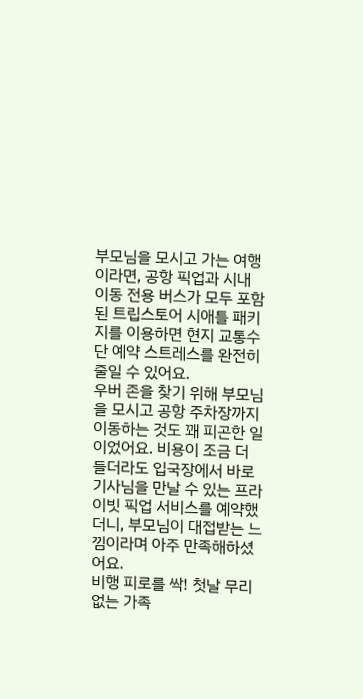부모님을 모시고 가는 여행이라면, 공항 픽업과 시내 이동 전용 버스가 모두 포함된 트립스토어 시애틀 패키지를 이용하면 현지 교통수단 예약 스트레스를 완전히 줄일 수 있어요.
우버 존을 찾기 위해 부모님을 모시고 공항 주차장까지 이동하는 것도 꽤 피곤한 일이었어요. 비용이 조금 더 들더라도 입국장에서 바로 기사님을 만날 수 있는 프라이빗 픽업 서비스를 예약했더니, 부모님이 대접받는 느낌이라며 아주 만족해하셨어요.
비행 피로를 싹! 첫날 무리 없는 가족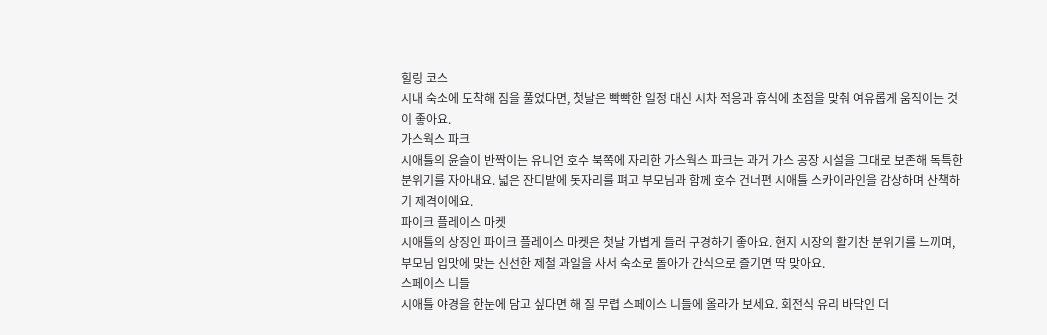힐링 코스
시내 숙소에 도착해 짐을 풀었다면, 첫날은 빡빡한 일정 대신 시차 적응과 휴식에 초점을 맞춰 여유롭게 움직이는 것이 좋아요.
가스웍스 파크
시애틀의 윤슬이 반짝이는 유니언 호수 북쪽에 자리한 가스웍스 파크는 과거 가스 공장 시설을 그대로 보존해 독특한 분위기를 자아내요. 넓은 잔디밭에 돗자리를 펴고 부모님과 함께 호수 건너편 시애틀 스카이라인을 감상하며 산책하기 제격이에요.
파이크 플레이스 마켓
시애틀의 상징인 파이크 플레이스 마켓은 첫날 가볍게 들러 구경하기 좋아요. 현지 시장의 활기찬 분위기를 느끼며, 부모님 입맛에 맞는 신선한 제철 과일을 사서 숙소로 돌아가 간식으로 즐기면 딱 맞아요.
스페이스 니들
시애틀 야경을 한눈에 담고 싶다면 해 질 무렵 스페이스 니들에 올라가 보세요. 회전식 유리 바닥인 더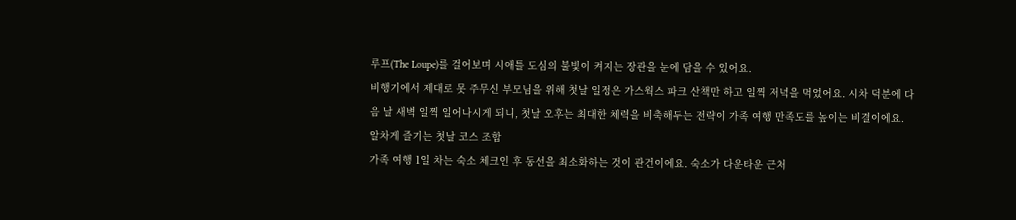루프(The Loupe)를 걸어보며 시애틀 도심의 불빛이 켜지는 장관을 눈에 담을 수 있어요.
비행기에서 제대로 못 주무신 부모님을 위해 첫날 일정은 가스웍스 파크 산책만 하고 일찍 저녁을 먹었어요. 시차 덕분에 다음 날 새벽 일찍 일어나시게 되니, 첫날 오후는 최대한 체력을 비축해두는 전략이 가족 여행 만족도를 높이는 비결이에요.
알차게 즐기는 첫날 코스 조합
가족 여행 1일 차는 숙소 체크인 후 동선을 최소화하는 것이 관건이에요. 숙소가 다운타운 근처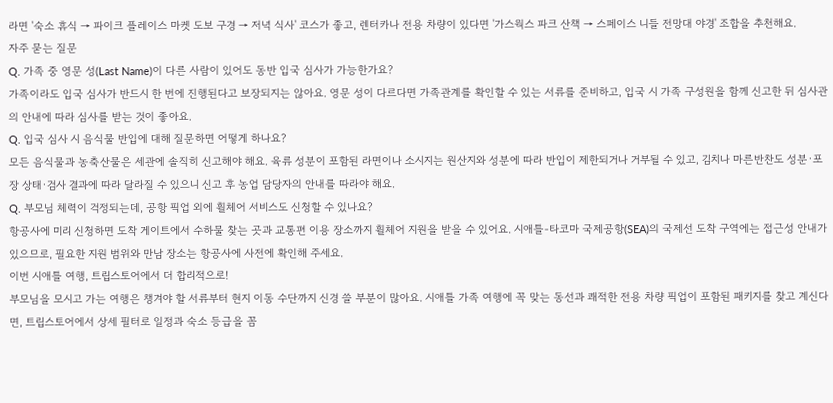라면 '숙소 휴식 → 파이크 플레이스 마켓 도보 구경 → 저녁 식사' 코스가 좋고, 렌터카나 전용 차량이 있다면 '가스웍스 파크 산책 → 스페이스 니들 전망대 야경' 조합을 추천해요.
자주 묻는 질문
Q. 가족 중 영문 성(Last Name)이 다른 사람이 있어도 동반 입국 심사가 가능한가요?
가족이라도 입국 심사가 반드시 한 번에 진행된다고 보장되지는 않아요. 영문 성이 다르다면 가족관계를 확인할 수 있는 서류를 준비하고, 입국 시 가족 구성원을 함께 신고한 뒤 심사관의 안내에 따라 심사를 받는 것이 좋아요.
Q. 입국 심사 시 음식물 반입에 대해 질문하면 어떻게 하나요?
모든 음식물과 농축산물은 세관에 솔직히 신고해야 해요. 육류 성분이 포함된 라면이나 소시지는 원산지와 성분에 따라 반입이 제한되거나 거부될 수 있고, 김치나 마른반찬도 성분·포장 상태·검사 결과에 따라 달라질 수 있으니 신고 후 농업 담당자의 안내를 따라야 해요.
Q. 부모님 체력이 걱정되는데, 공항 픽업 외에 휠체어 서비스도 신청할 수 있나요?
항공사에 미리 신청하면 도착 게이트에서 수하물 찾는 곳과 교통편 이용 장소까지 휠체어 지원을 받을 수 있어요. 시애틀-타코마 국제공항(SEA)의 국제선 도착 구역에는 접근성 안내가 있으므로, 필요한 지원 범위와 만남 장소는 항공사에 사전에 확인해 주세요.
이번 시애틀 여행, 트립스토어에서 더 합리적으로!
부모님을 모시고 가는 여행은 챙겨야 할 서류부터 현지 이동 수단까지 신경 쓸 부분이 많아요. 시애틀 가족 여행에 꼭 맞는 동선과 쾌적한 전용 차량 픽업이 포함된 패키지를 찾고 계신다면, 트립스토어에서 상세 필터로 일정과 숙소 등급을 꼼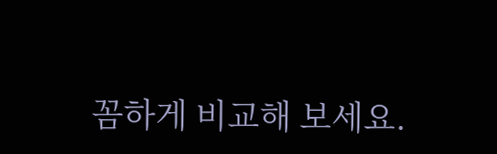꼼하게 비교해 보세요.